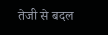तेजी से बदल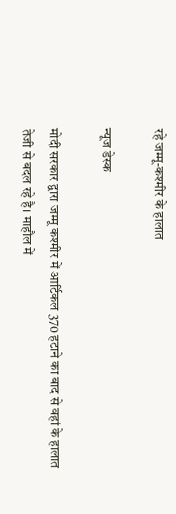रहे जम्मू-कश्मीर के हालात

न्यूज डेस्क

मोदी सरकार द्वारा जम्मू कश्मीर में आर्टिकल 370 हटाने का बाद से वहां के हालात तेजी से बदल रहे है। माहौल में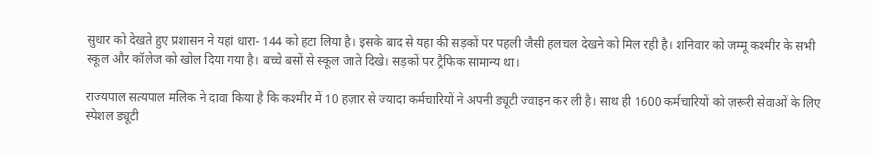सुधार को देखते हुए प्रशासन ने यहां धारा- 144 को हटा लिया है। इसके बाद से यहा की सड़कों पर पहली जैसी हलचल देखने को मिल रही है। शनिवार को जम्मू कश्मीर के सभी स्कूल और कॉलेज को खोल दिया गया है। बच्चे बसों से स्कूल जाते दिखे। सड़कों पर ट्रैफिक सामान्य था।

राज्यपाल सत्यपाल मलिक ने दावा किया है कि कश्मीर में 10 हज़ार से ज्यादा कर्मचारियों ने अपनी ड्यूटी ज्वाइन कर ली है। साथ ही 1600 कर्मचारियों को ज़रूरी सेवाओं के लिए स्पेशल ड्यूटी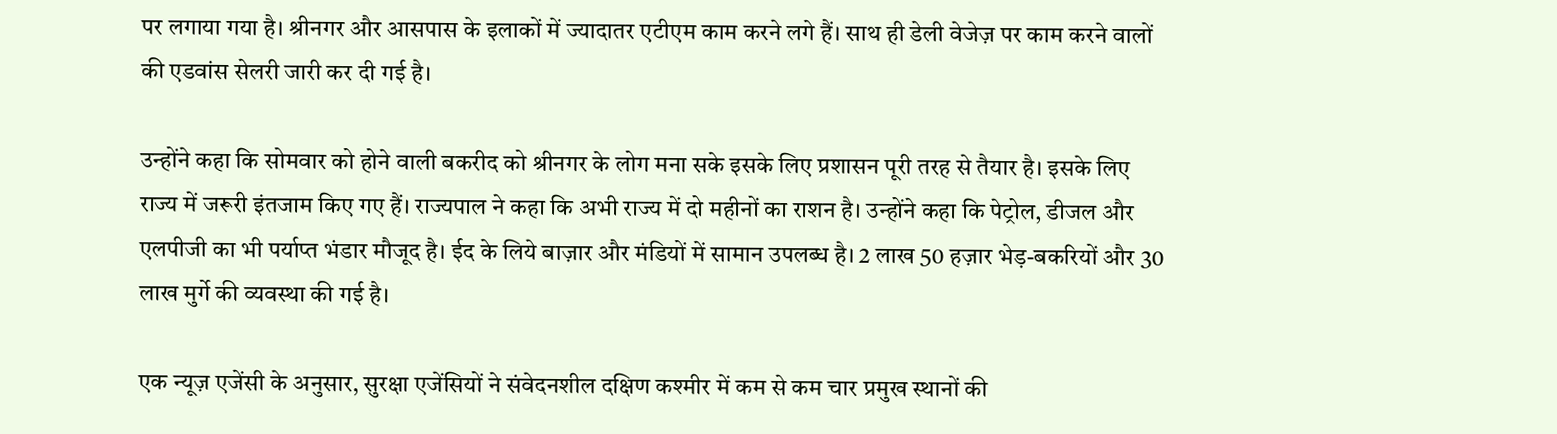पर लगाया गया है। श्रीनगर और आसपास के इलाकों में ज्यादातर एटीएम काम करने लगे हैं। साथ ही डेली वेजेज़ पर काम करने वालों की एडवांस सेलरी जारी कर दी गई है।

उन्होंने कहा कि सोमवार को होने वाली बकरीद को श्रीनगर के लोग मना सके इसके लिए प्रशासन पूरी तरह से तैयार है। इसके लिए राज्य में जरूरी इंतजाम किए गए हैं। राज्यपाल ने कहा कि अभी राज्य में दो महीनों का राशन है। उन्होंने कहा कि पेट्रोल, डीजल और एलपीजी का भी पर्याप्त भंडार मौजूद है। ईद के लिये बाज़ार और मंडियों में सामान उपलब्ध है। 2 लाख 50 हज़ार भेड़-बकरियों और 30 लाख मुर्गे की व्यवस्था की गई है।

एक न्यूज़ एजेंसी के अनुसार, सुरक्षा एजेंसियों ने संवेदनशील दक्षिण कश्मीर में कम से कम चार प्रमुख स्थानों की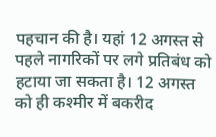पहचान की है। यहां 12 अगस्त से पहले नागरिकों पर लगे प्रतिबंध को हटाया जा सकता है। 12 अगस्त को ही कश्मीर में बकरीद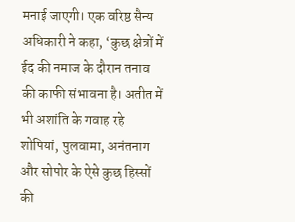मनाई जाएगी। एक वरिष्ठ सैन्य अधिकारी ने कहा, ‘कुछ क्षेत्रों में ईद की नमाज के दौरान तनाव की काफी संभावना है। अतीत में भी अशांति के गवाह रहे शोपियां, पुलवामा, अनंतनाग और सोपोर के ऐसे कुछ हिस्सों की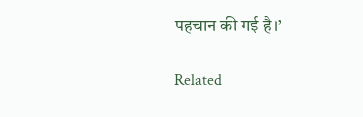पहचान की गई है।’

Related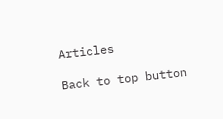Articles

Back to top button